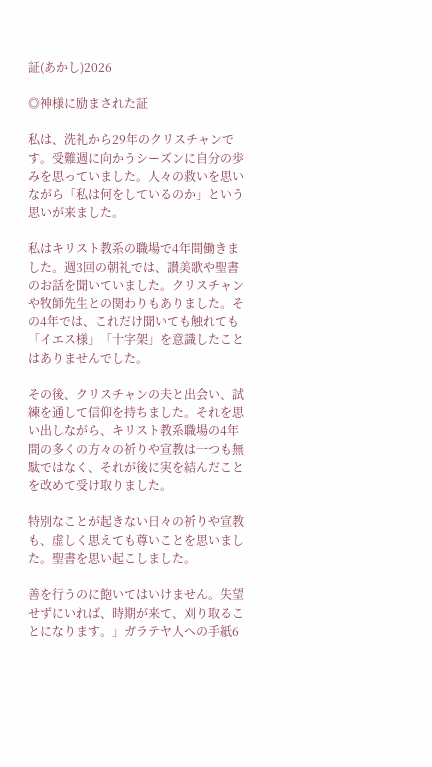証(あかし)2026

◎神様に励まされた証

私は、洗礼から29年のクリスチャンです。受難週に向かうシーズンに自分の歩みを思っていました。人々の救いを思いながら「私は何をしているのか」という思いが来ました。

私はキリスト教系の職場で4年間働きました。週3回の朝礼では、讃美歌や聖書のお話を聞いていました。クリスチャンや牧師先生との関わりもありました。その4年では、これだけ聞いても触れても「イエス様」「十字架」を意識したことはありませんでした。

その後、クリスチャンの夫と出会い、試練を通して信仰を持ちました。それを思い出しながら、キリスト教系職場の4年間の多くの方々の祈りや宣教は一つも無駄ではなく、それが後に実を結んだことを改めて受け取りました。

特別なことが起きない日々の祈りや宣教も、虚しく思えても尊いことを思いました。聖書を思い起こしました。

善を行うのに飽いてはいけません。失望せずにいれば、時期が来て、刈り取ることになります。」ガラテヤ人への手紙6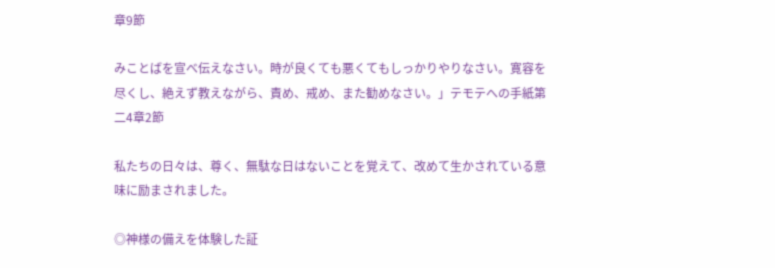章9節

みことばを宣べ伝えなさい。時が良くても悪くてもしっかりやりなさい。寛容を尽くし、絶えず教えながら、責め、戒め、また勧めなさい。」テモテへの手紙第二4章2節

私たちの日々は、尊く、無駄な日はないことを覚えて、改めて生かされている意味に励まされました。

◎神様の備えを体験した証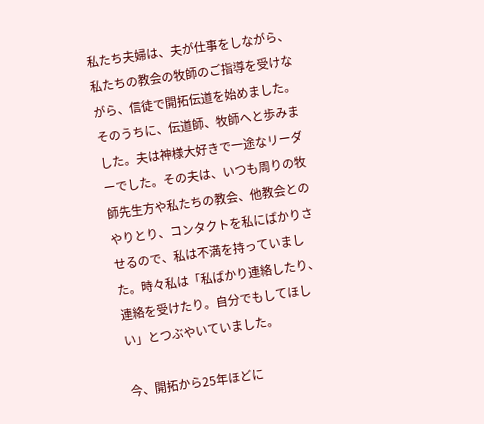私たち夫婦は、夫が仕事をしながら、私たちの教会の牧師のご指導を受けながら、信徒で開拓伝道を始めました。そのうちに、伝道師、牧師へと歩みました。夫は神様大好きで一途なリーダーでした。その夫は、いつも周りの牧師先生方や私たちの教会、他教会とのやりとり、コンタクトを私にばかりさせるので、私は不満を持っていました。時々私は「私ばかり連絡したり、連絡を受けたり。自分でもしてほしい」とつぶやいていました。

今、開拓から25年ほどに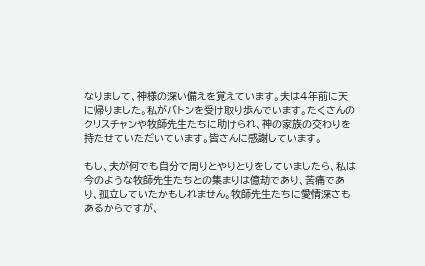なりまして、神様の深い備えを覚えています。夫は4年前に天に帰りました。私がバトンを受け取り歩んでいます。たくさんのクリスチャンや牧師先生たちに助けられ、神の家族の交わりを持たせていただいています。皆さんに感謝しています。

もし、夫が何でも自分で周りとやりとりをしていましたら、私は今のような牧師先生たちとの集まりは億劫であり、苦痛であり、孤立していたかもしれません。牧師先生たちに愛情深さもあるからですが、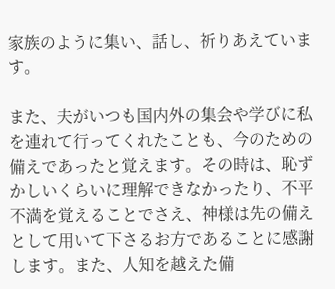家族のように集い、話し、祈りあえています。

また、夫がいつも国内外の集会や学びに私を連れて行ってくれたことも、今のための備えであったと覚えます。その時は、恥ずかしいくらいに理解できなかったり、不平不満を覚えることでさえ、神様は先の備えとして用いて下さるお方であることに感謝します。また、人知を越えた備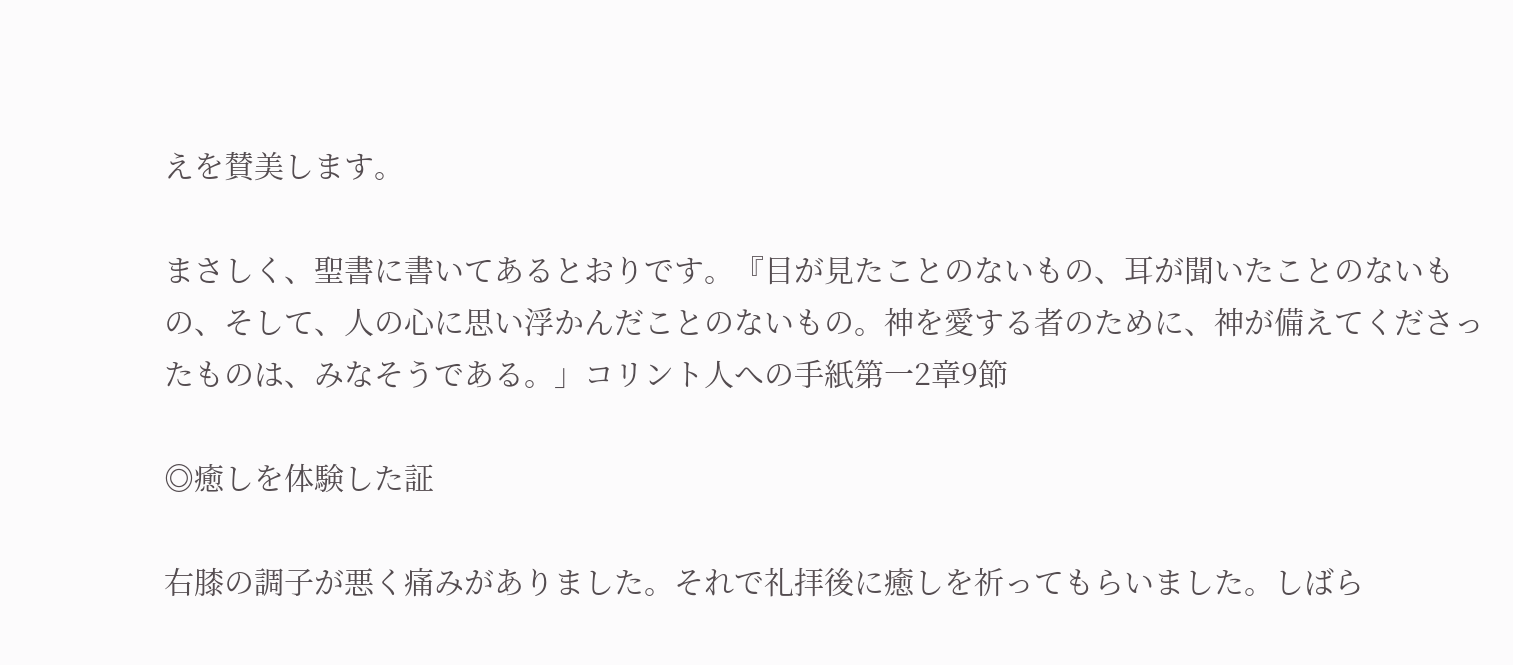えを賛美します。

まさしく、聖書に書いてあるとおりです。『目が見たことのないもの、耳が聞いたことのないもの、そして、人の心に思い浮かんだことのないもの。神を愛する者のために、神が備えてくださったものは、みなそうである。」コリント人への手紙第一2章9節

◎癒しを体験した証

右膝の調子が悪く痛みがありました。それで礼拝後に癒しを祈ってもらいました。しばら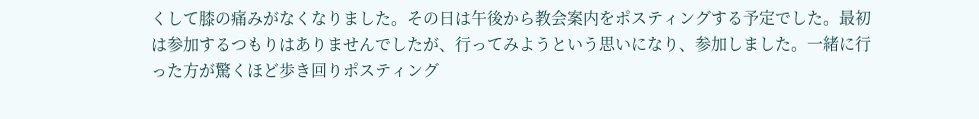くして膝の痛みがなくなりました。その日は午後から教会案内をポスティングする予定でした。最初は参加するつもりはありませんでしたが、行ってみようという思いになり、参加しました。一緒に行った方が驚くほど歩き回りポスティング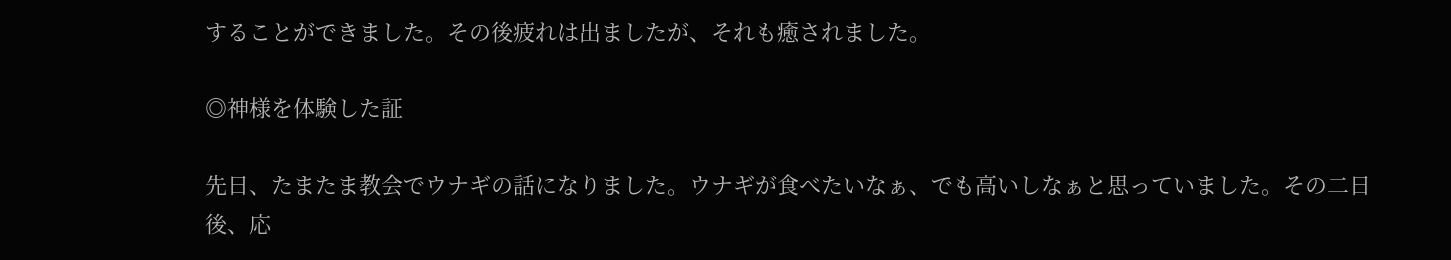することができました。その後疲れは出ましたが、それも癒されました。

◎神様を体験した証

先日、たまたま教会でウナギの話になりました。ウナギが食べたいなぁ、でも高いしなぁと思っていました。その二日後、応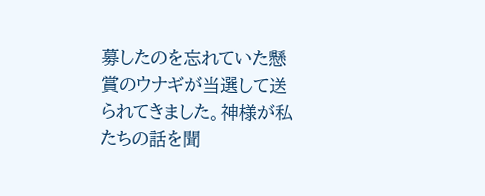募したのを忘れていた懸賞のウナギが当選して送られてきました。神様が私たちの話を聞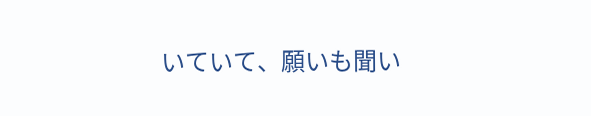いていて、願いも聞い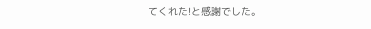てくれた!と感謝でした。